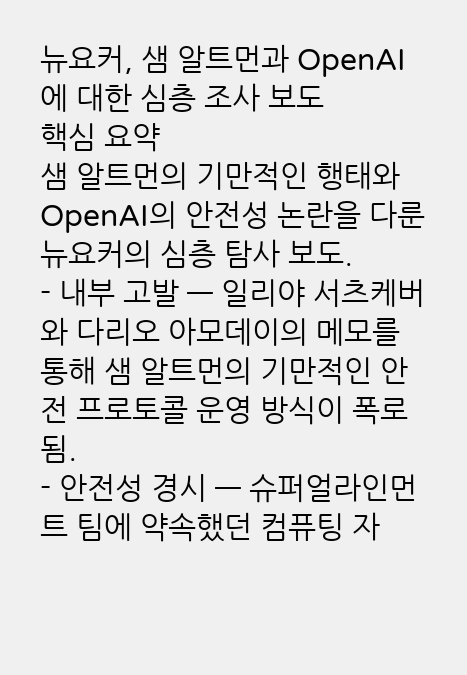뉴요커, 샘 알트먼과 OpenAI에 대한 심층 조사 보도
핵심 요약
샘 알트먼의 기만적인 행태와 OpenAI의 안전성 논란을 다룬 뉴요커의 심층 탐사 보도.
- 내부 고발 — 일리야 서츠케버와 다리오 아모데이의 메모를 통해 샘 알트먼의 기만적인 안전 프로토콜 운영 방식이 폭로됨.
- 안전성 경시 — 슈퍼얼라인먼트 팀에 약속했던 컴퓨팅 자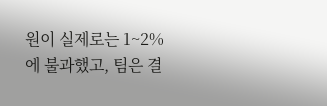원이 실제로는 1~2%에 불과했고, 팀은 결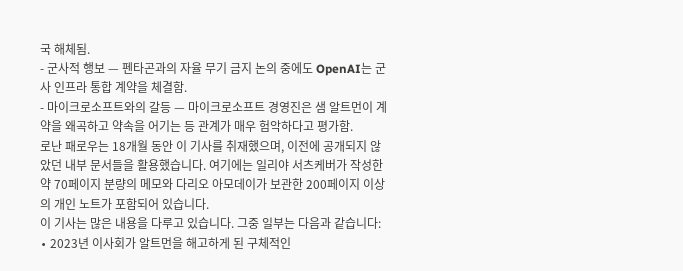국 해체됨.
- 군사적 행보 — 펜타곤과의 자율 무기 금지 논의 중에도 OpenAI는 군사 인프라 통합 계약을 체결함.
- 마이크로소프트와의 갈등 — 마이크로소프트 경영진은 샘 알트먼이 계약을 왜곡하고 약속을 어기는 등 관계가 매우 험악하다고 평가함.
로난 패로우는 18개월 동안 이 기사를 취재했으며, 이전에 공개되지 않았던 내부 문서들을 활용했습니다. 여기에는 일리야 서츠케버가 작성한 약 70페이지 분량의 메모와 다리오 아모데이가 보관한 200페이지 이상의 개인 노트가 포함되어 있습니다.
이 기사는 많은 내용을 다루고 있습니다. 그중 일부는 다음과 같습니다:
∙ 2023년 이사회가 알트먼을 해고하게 된 구체적인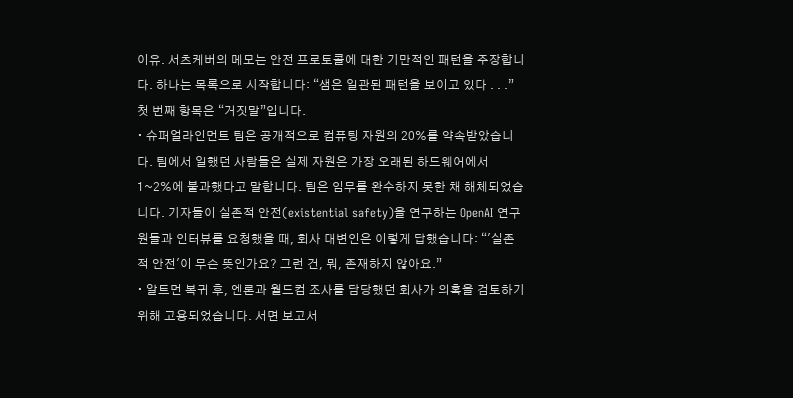이유. 서츠케버의 메모는 안전 프로토콜에 대한 기만적인 패턴을 주장합니다. 하나는 목록으로 시작합니다: “샘은 일관된 패턴을 보이고 있다 . . .” 첫 번째 항목은 “거짓말”입니다.
∙ 슈퍼얼라인먼트 팀은 공개적으로 컴퓨팅 자원의 20%를 약속받았습니다. 팀에서 일했던 사람들은 실제 자원은 가장 오래된 하드웨어에서 1~2%에 불과했다고 말합니다. 팀은 임무를 완수하지 못한 채 해체되었습니다. 기자들이 실존적 안전(existential safety)을 연구하는 OpenAI 연구원들과 인터뷰를 요청했을 때, 회사 대변인은 이렇게 답했습니다: “'실존적 안전'이 무슨 뜻인가요? 그런 건, 뭐, 존재하지 않아요.”
∙ 알트먼 복귀 후, 엔론과 월드컴 조사를 담당했던 회사가 의혹을 검토하기 위해 고용되었습니다. 서면 보고서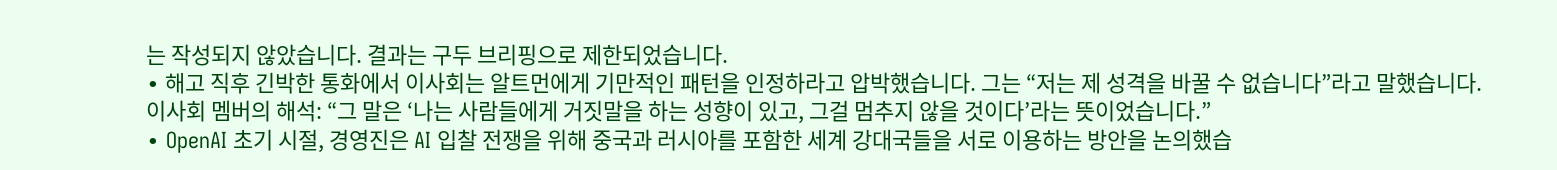는 작성되지 않았습니다. 결과는 구두 브리핑으로 제한되었습니다.
∙ 해고 직후 긴박한 통화에서 이사회는 알트먼에게 기만적인 패턴을 인정하라고 압박했습니다. 그는 “저는 제 성격을 바꿀 수 없습니다”라고 말했습니다. 이사회 멤버의 해석: “그 말은 ‘나는 사람들에게 거짓말을 하는 성향이 있고, 그걸 멈추지 않을 것이다’라는 뜻이었습니다.”
∙ OpenAI 초기 시절, 경영진은 AI 입찰 전쟁을 위해 중국과 러시아를 포함한 세계 강대국들을 서로 이용하는 방안을 논의했습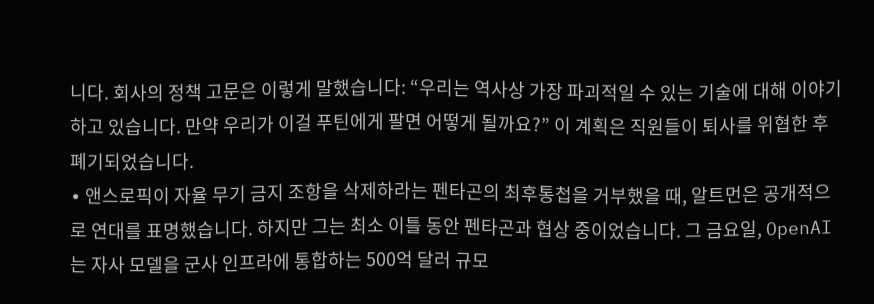니다. 회사의 정책 고문은 이렇게 말했습니다: “우리는 역사상 가장 파괴적일 수 있는 기술에 대해 이야기하고 있습니다. 만약 우리가 이걸 푸틴에게 팔면 어떻게 될까요?” 이 계획은 직원들이 퇴사를 위협한 후 폐기되었습니다.
∙ 앤스로픽이 자율 무기 금지 조항을 삭제하라는 펜타곤의 최후통첩을 거부했을 때, 알트먼은 공개적으로 연대를 표명했습니다. 하지만 그는 최소 이틀 동안 펜타곤과 협상 중이었습니다. 그 금요일, OpenAI는 자사 모델을 군사 인프라에 통합하는 500억 달러 규모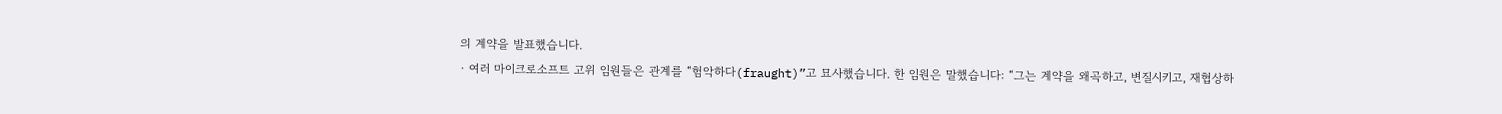의 계약을 발표했습니다.
∙ 여러 마이크로소프트 고위 임원들은 관계를 “험악하다(fraught)”고 묘사했습니다. 한 임원은 말했습니다: “그는 계약을 왜곡하고, 변질시키고, 재협상하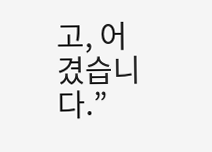고, 어겼습니다.”